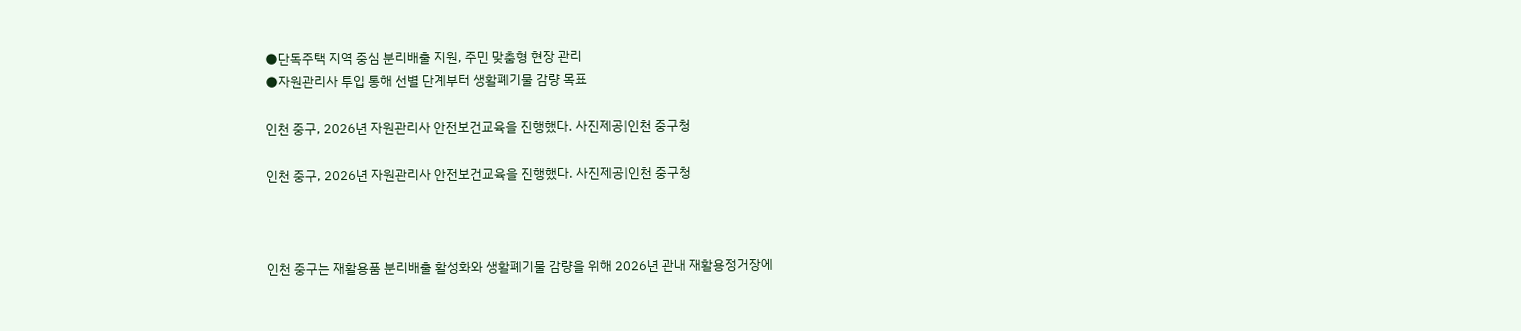●단독주택 지역 중심 분리배출 지원, 주민 맞춤형 현장 관리
●자원관리사 투입 통해 선별 단계부터 생활폐기물 감량 목표

인천 중구, 2026년 자원관리사 안전보건교육을 진행했다. 사진제공|인천 중구청

인천 중구, 2026년 자원관리사 안전보건교육을 진행했다. 사진제공|인천 중구청



인천 중구는 재활용품 분리배출 활성화와 생활폐기물 감량을 위해 2026년 관내 재활용정거장에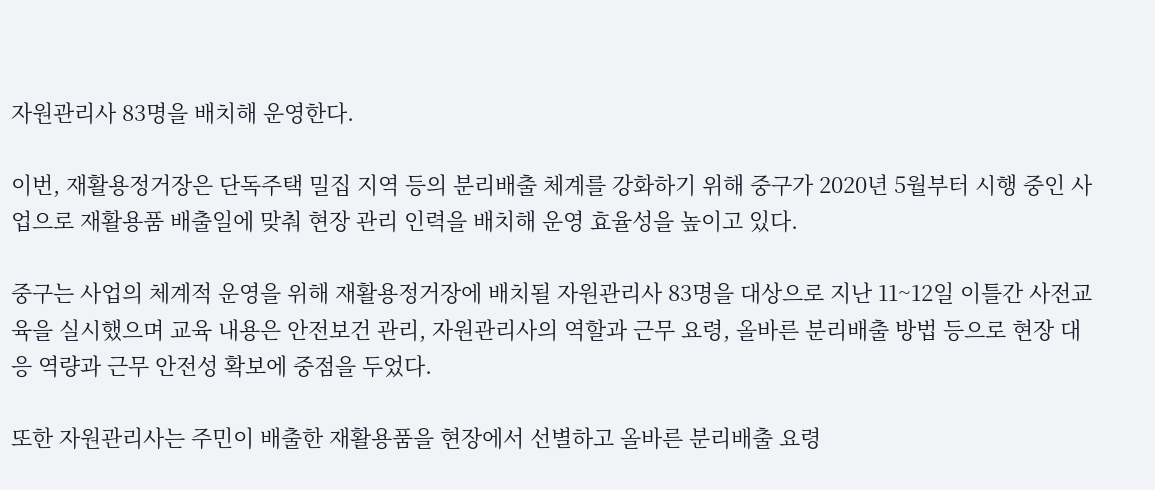자원관리사 83명을 배치해 운영한다.

이번, 재활용정거장은 단독주택 밀집 지역 등의 분리배출 체계를 강화하기 위해 중구가 2020년 5월부터 시행 중인 사업으로 재활용품 배출일에 맞춰 현장 관리 인력을 배치해 운영 효율성을 높이고 있다.

중구는 사업의 체계적 운영을 위해 재활용정거장에 배치될 자원관리사 83명을 대상으로 지난 11~12일 이틀간 사전교육을 실시했으며 교육 내용은 안전보건 관리, 자원관리사의 역할과 근무 요령, 올바른 분리배출 방법 등으로 현장 대응 역량과 근무 안전성 확보에 중점을 두었다.

또한 자원관리사는 주민이 배출한 재활용품을 현장에서 선별하고 올바른 분리배출 요령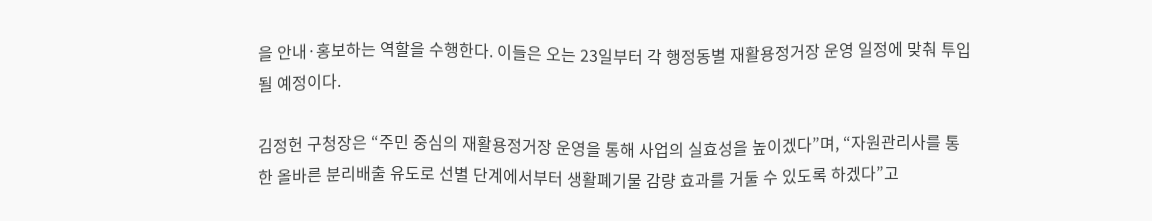을 안내·홍보하는 역할을 수행한다. 이들은 오는 23일부터 각 행정동별 재활용정거장 운영 일정에 맞춰 투입될 예정이다.

김정헌 구청장은 “주민 중심의 재활용정거장 운영을 통해 사업의 실효성을 높이겠다”며, “자원관리사를 통한 올바른 분리배출 유도로 선별 단계에서부터 생활폐기물 감량 효과를 거둘 수 있도록 하겠다”고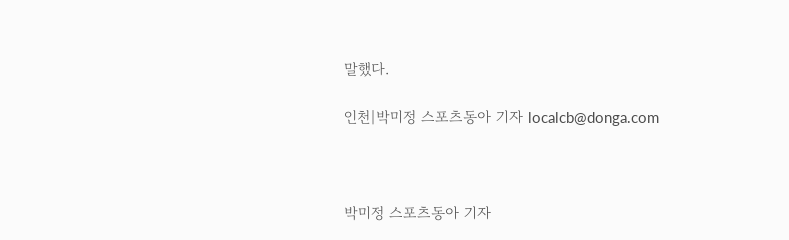말했다.

인천|박미정 스포츠동아 기자 localcb@donga.com



박미정 스포츠동아 기자